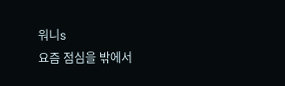워니s
요즘 점심을 밖에서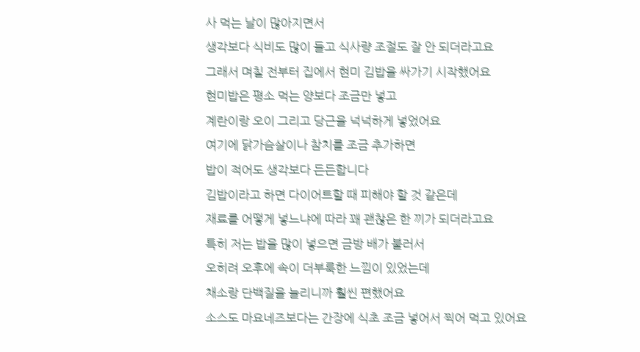사 먹는 날이 많아지면서
생각보다 식비도 많이 들고 식사량 조절도 잘 안 되더라고요
그래서 며칠 전부터 집에서 현미 김밥을 싸가기 시작했어요
현미밥은 평소 먹는 양보다 조금만 넣고
계란이랑 오이 그리고 당근을 넉넉하게 넣었어요
여기에 닭가슴살이나 참치를 조금 추가하면
밥이 적어도 생각보다 든든합니다
김밥이라고 하면 다이어트할 때 피해야 할 것 같은데
재료를 어떻게 넣느냐에 따라 꽤 괜찮은 한 끼가 되더라고요
특히 저는 밥을 많이 넣으면 금방 배가 불러서
오히려 오후에 속이 더부룩한 느낌이 있었는데
채소랑 단백질을 늘리니까 훨씬 편했어요
소스도 마요네즈보다는 간장에 식초 조금 넣어서 찍어 먹고 있어요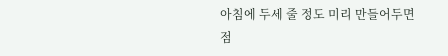아침에 두세 줄 정도 미리 만들어두면
점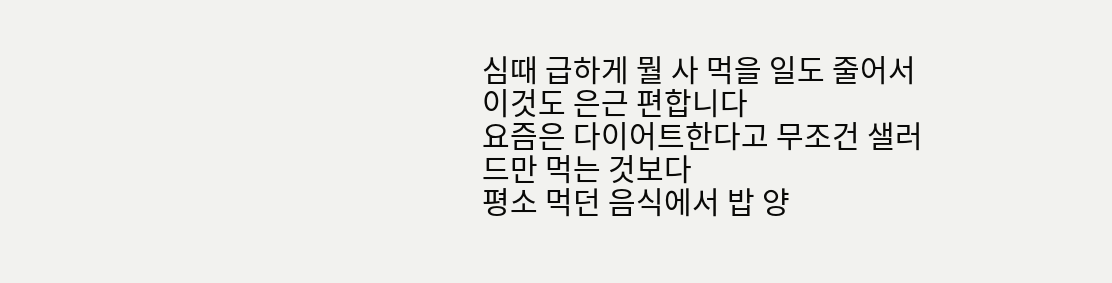심때 급하게 뭘 사 먹을 일도 줄어서 이것도 은근 편합니다
요즘은 다이어트한다고 무조건 샐러드만 먹는 것보다
평소 먹던 음식에서 밥 양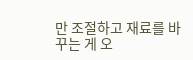만 조절하고 재료를 바꾸는 게 오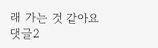래 가는 것 같아요
댓글2